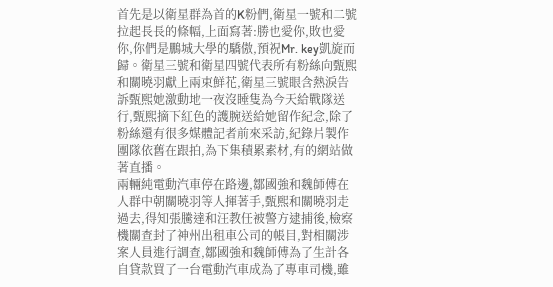首先是以衛星群為首的K粉們,衛星一號和二號拉起長長的條幅,上面寫著:勝也愛你,敗也愛你,你們是鵬城大學的驕傲,預祝Mr. key凱旋而歸。衛星三號和衛星四號代表所有粉絲向甄熙和關曉羽獻上兩束鮮花,衛星三號眼含熱淚告訴甄熙她激動地一夜沒睡隻為今天給戰隊送行,甄熙摘下紅色的護腕送給她留作紀念,除了粉絲還有很多媒體記者前來采訪,紀錄片製作團隊依舊在跟拍,為下集積累素材,有的網站做著直播。
兩輛純電動汽車停在路邊,鄒國強和魏師傅在人群中朝關曉羽等人揮著手,甄熙和關曉羽走過去,得知張騰達和汪教任被警方逮捕後,檢察機關查封了神州出租車公司的帳目,對相關涉案人員進行調查,鄒國強和魏師傅為了生計各自貸款買了一台電動汽車成為了專車司機,雖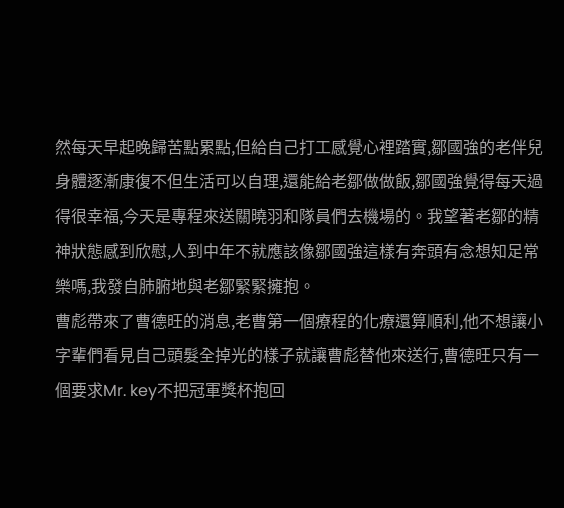然每天早起晚歸苦點累點,但給自己打工感覺心裡踏實,鄒國強的老伴兒身體逐漸康復不但生活可以自理,還能給老鄒做做飯,鄒國強覺得每天過得很幸福,今天是專程來送關曉羽和隊員們去機場的。我望著老鄒的精神狀態感到欣慰,人到中年不就應該像鄒國強這樣有奔頭有念想知足常樂嗎,我發自肺腑地與老鄒緊緊擁抱。
曹彪帶來了曹德旺的消息,老曹第一個療程的化療還算順利,他不想讓小字輩們看見自己頭髮全掉光的樣子就讓曹彪替他來送行,曹德旺只有一個要求Mr. key不把冠軍獎杯抱回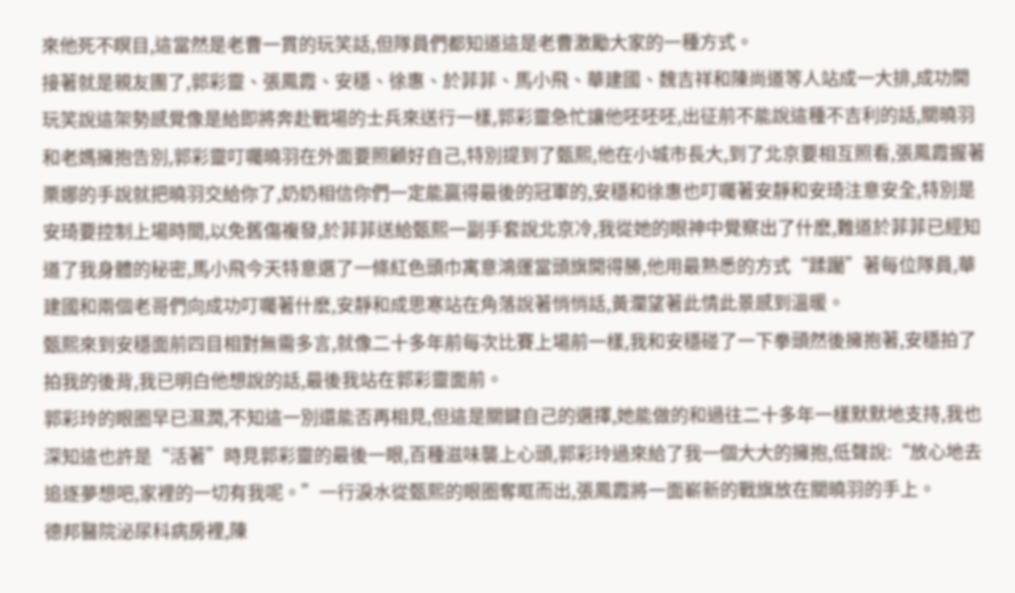來他死不瞑目,這當然是老曹一貫的玩笑話,但隊員們都知道這是老曹激勵大家的一種方式。
接著就是親友團了,郭彩靈、張鳳霞、安穩、徐惠、於菲菲、馬小飛、華建國、魏吉祥和陳尚道等人站成一大排,成功開玩笑說這架勢感覺像是給即將奔赴戰場的士兵來送行一樣,郭彩靈急忙讓他呸呸呸,出征前不能說這種不吉利的話,關曉羽和老媽擁抱告別,郭彩靈叮囑曉羽在外面要照顧好自己,特別提到了甄熙,他在小城市長大,到了北京要相互照看,張鳳霞握著栗娜的手說就把曉羽交給你了,奶奶相信你們一定能贏得最後的冠軍的,安穩和徐惠也叮囑著安靜和安琦注意安全,特別是安琦要控制上場時間,以免舊傷複發,於菲菲送給甄熙一副手套說北京冷,我從她的眼神中覺察出了什麽,難道於菲菲已經知道了我身體的秘密,馬小飛今天特意選了一條紅色頭巾寓意鴻運當頭旗開得勝,他用最熟悉的方式“蹂躪”著每位隊員,華建國和兩個老哥們向成功叮囑著什麽,安靜和成思寒站在角落說著悄悄話,黃瀾望著此情此景感到溫暖。
甄熙來到安穩面前四目相對無需多言,就像二十多年前每次比賽上場前一樣,我和安穩碰了一下拳頭然後擁抱著,安穩拍了拍我的後背,我已明白他想說的話,最後我站在郭彩靈面前。
郭彩玲的眼圈早已濕潤,不知這一別還能否再相見,但這是關鍵自己的選擇,她能做的和過往二十多年一樣默默地支持,我也深知這也許是“活著”時見郭彩靈的最後一眼,百種滋味襲上心頭,郭彩玲過來給了我一個大大的擁抱,低聲說:“放心地去追逐夢想吧,家裡的一切有我呢。”一行淚水從甄熙的眼圈奪眶而出,張鳳霞將一面嶄新的戰旗放在關曉羽的手上。
德邦醫院泌尿科病房裡,陳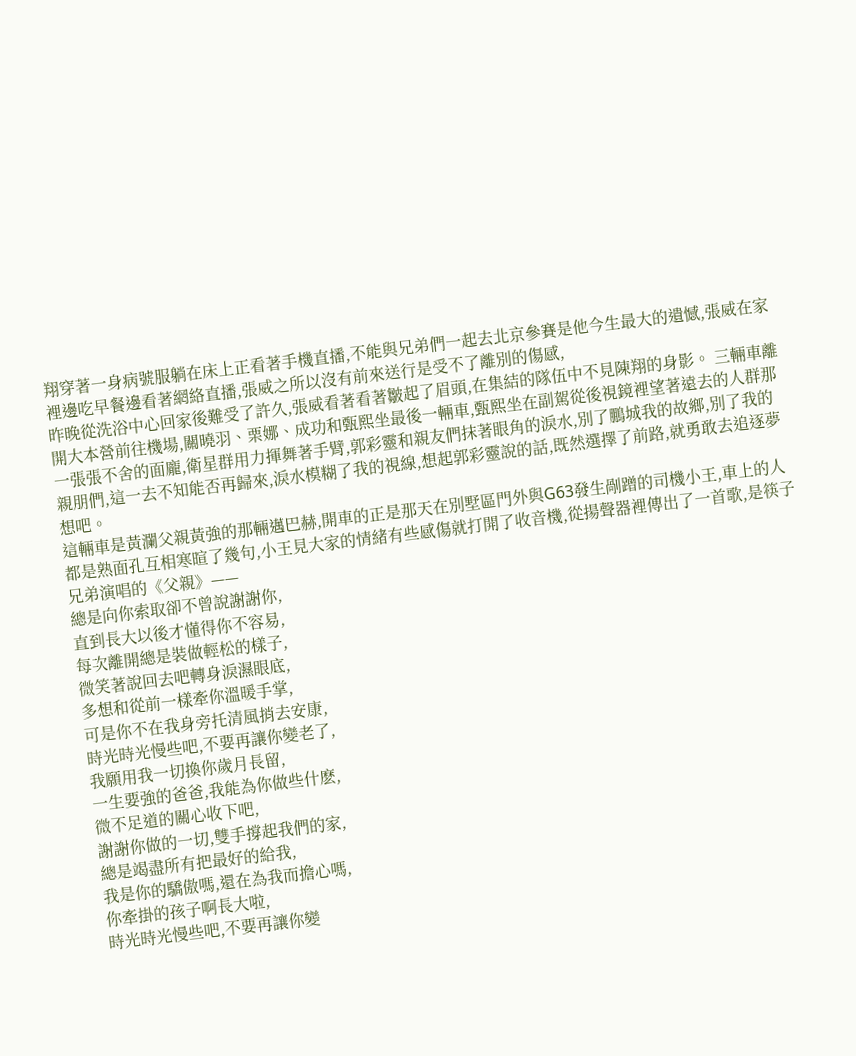翔穿著一身病號服躺在床上正看著手機直播,不能與兄弟們一起去北京參賽是他今生最大的遺憾,張威在家裡邊吃早餐邊看著網絡直播,張威之所以沒有前來送行是受不了離別的傷感,
昨晚從洗浴中心回家後難受了許久,張威看著看著皺起了眉頭,在集結的隊伍中不見陳翔的身影。 三輛車離開大本營前往機場,關曉羽、栗娜、成功和甄熙坐最後一輛車,甄熙坐在副駕從後視鏡裡望著遠去的人群那一張張不舍的面龐,衛星群用力揮舞著手臂,郭彩靈和親友們抹著眼角的淚水,別了鵬城我的故鄉,別了我的親朋們,這一去不知能否再歸來,淚水模糊了我的視線,想起郭彩靈說的話,既然選擇了前路,就勇敢去追逐夢想吧。
這輛車是黃瀾父親黃強的那輛邁巴赫,開車的正是那天在別墅區門外與G63發生剮蹭的司機小王,車上的人都是熟面孔互相寒暄了幾句,小王見大家的情緒有些感傷就打開了收音機,從揚聲器裡傳出了一首歌,是筷子兄弟演唱的《父親》——
總是向你索取卻不曾說謝謝你,
直到長大以後才懂得你不容易,
每次離開總是裝做輕松的樣子,
微笑著說回去吧轉身淚濕眼底,
多想和從前一樣牽你溫暖手掌,
可是你不在我身旁托清風捎去安康,
時光時光慢些吧,不要再讓你變老了,
我願用我一切換你歲月長留,
一生要強的爸爸,我能為你做些什麽,
微不足道的關心收下吧,
謝謝你做的一切,雙手撐起我們的家,
總是竭盡所有把最好的給我,
我是你的驕傲嗎,還在為我而擔心嗎,
你牽掛的孩子啊長大啦,
時光時光慢些吧,不要再讓你變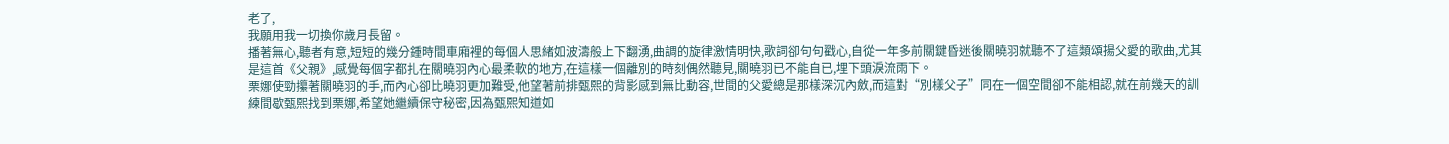老了,
我願用我一切換你歲月長留。
播著無心,聽者有意,短短的幾分鍾時間車廂裡的每個人思緒如波濤般上下翻湧,曲調的旋律激情明快,歌詞卻句句戳心,自從一年多前關鍵昏迷後關曉羽就聽不了這類頌揚父愛的歌曲,尤其是這首《父親》,感覺每個字都扎在關曉羽內心最柔軟的地方,在這樣一個離別的時刻偶然聽見,關曉羽已不能自已,埋下頭淚流雨下。
栗娜使勁攥著關曉羽的手,而內心卻比曉羽更加難受,他望著前排甄熙的背影感到無比動容,世間的父愛總是那樣深沉內斂,而這對“別樣父子”同在一個空間卻不能相認,就在前幾天的訓練間歇甄熙找到栗娜,希望她繼續保守秘密,因為甄熙知道如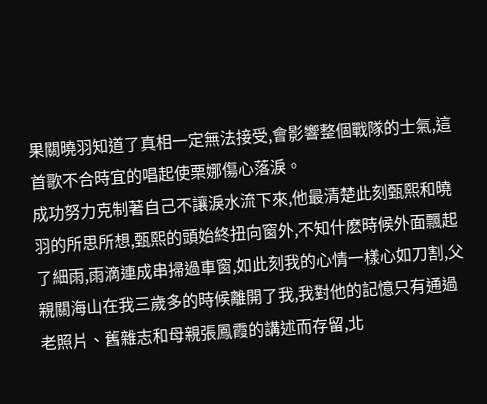果關曉羽知道了真相一定無法接受,會影響整個戰隊的士氣,這首歌不合時宜的唱起使栗娜傷心落淚。
成功努力克制著自己不讓淚水流下來,他最清楚此刻甄熙和曉羽的所思所想,甄熙的頭始終扭向窗外,不知什麽時候外面飄起了細雨,雨滴連成串掃過車窗,如此刻我的心情一樣心如刀割,父親關海山在我三歲多的時候離開了我,我對他的記憶只有通過老照片、舊雜志和母親張鳳霞的講述而存留,北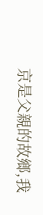京是父親的故鄉,我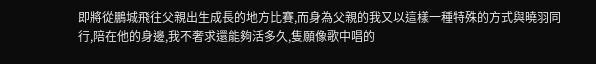即將從鵬城飛往父親出生成長的地方比賽,而身為父親的我又以這樣一種特殊的方式與曉羽同行,陪在他的身邊,我不奢求還能夠活多久,隻願像歌中唱的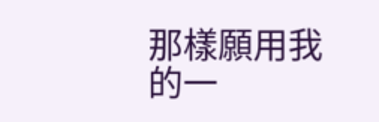那樣願用我的一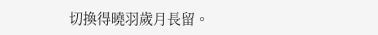切換得曉羽歲月長留。